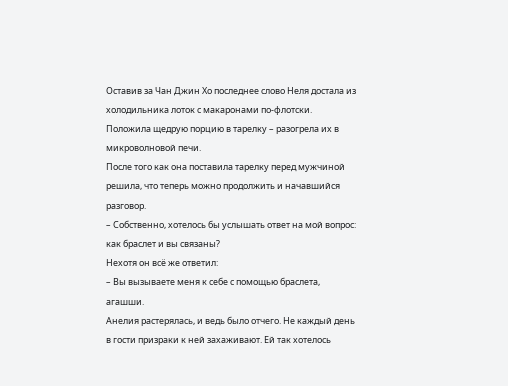Оставив за Чан Джин Хо последнее слово Неля достала из холодильника лоток с макаронами по-флотски. Положила щедрую порцию в тарелку – разогрела их в микроволновой печи.
После того как она поставила тарелку перед мужчиной решила, что теперь можно продолжить и начавшийся разговор.
– Собственно, хотелось бы услышать ответ на мой вопрос: как браслет и вы связаны?
Нехотя он всё же ответил:
– Вы вызываете меня к себе с помощью браслета, агашши.
Анелия растерялась, и ведь было отчего. Не каждый день в гости призраки к ней захаживают. Ей так хотелось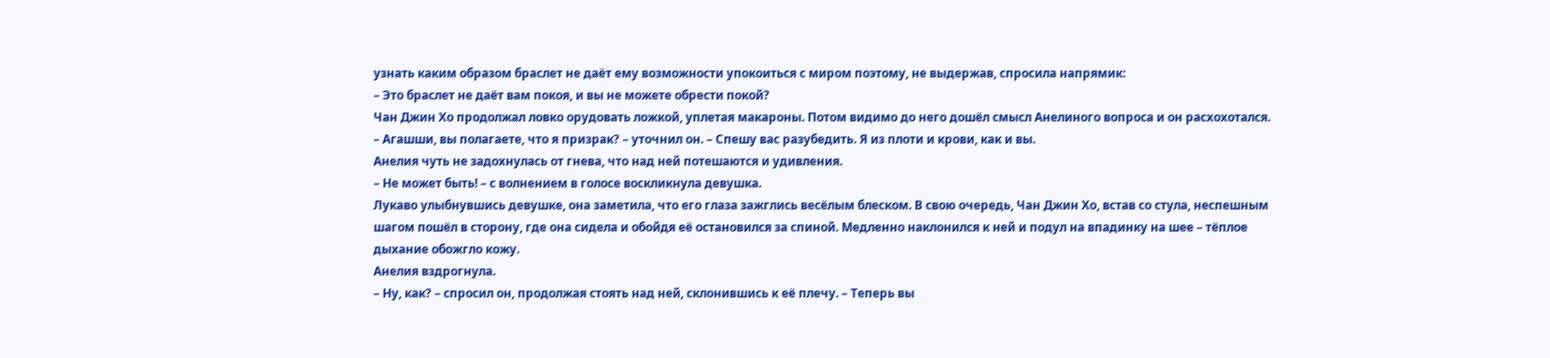узнать каким образом браслет не даёт ему возможности упокоиться с миром поэтому, не выдержав, спросила напрямик:
– Это браслет не даёт вам покоя, и вы не можете обрести покой?
Чан Джин Хо продолжал ловко орудовать ложкой, уплетая макароны. Потом видимо до него дошёл смысл Анелиного вопроса и он расхохотался.
– Агашши, вы полагаете, что я призрак? – уточнил он. – Спешу вас разубедить. Я из плоти и крови, как и вы.
Анелия чуть не задохнулась от гнева, что над ней потешаются и удивления.
– Не может быть! – с волнением в голосе воскликнула девушка.
Лукаво улыбнувшись девушке, она заметила, что его глаза зажглись весёлым блеском. В свою очередь, Чан Джин Хо, встав со стула, неспешным шагом пошёл в сторону, где она сидела и обойдя её остановился за спиной. Медленно наклонился к ней и подул на впадинку на шее – тёплое дыхание обожгло кожу.
Анелия вздрогнула.
– Ну, как? – спросил он, продолжая стоять над ней, склонившись к её плечу. – Теперь вы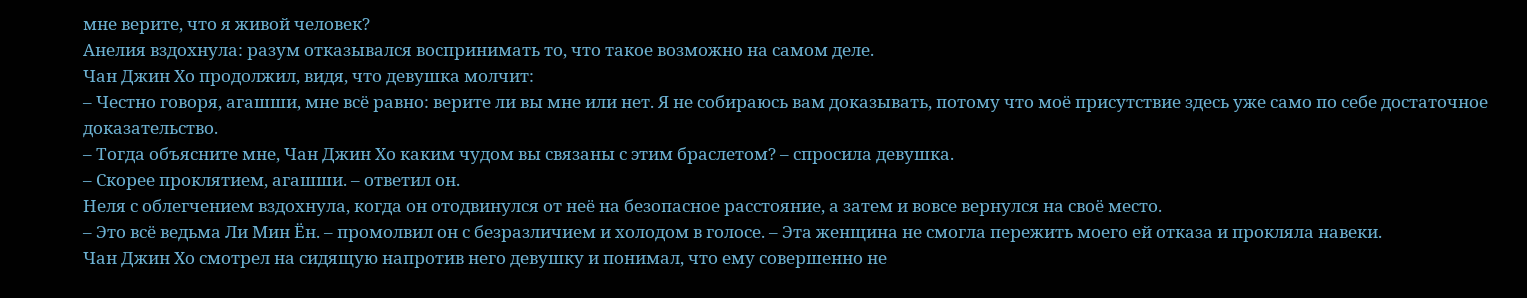мне верите, что я живой человек?
Анелия вздохнула: разум отказывался воспринимать то, что такое возможно на самом деле.
Чан Джин Хо продолжил, видя, что девушка молчит:
– Честно говоря, агашши, мне всё равно: верите ли вы мне или нет. Я не собираюсь вам доказывать, потому что моё присутствие здесь уже само по себе достаточное доказательство.
– Тогда объясните мне, Чан Джин Хо каким чудом вы связаны с этим браслетом? – спросила девушка.
– Скорее проклятием, агашши. – ответил он.
Неля с облегчением вздохнула, когда он отодвинулся от неё на безопасное расстояние, а затем и вовсе вернулся на своё место.
– Это всё ведьма Ли Мин Ён. – промолвил он с безразличием и холодом в голосе. – Эта женщина не смогла пережить моего ей отказа и прокляла навеки.
Чан Джин Хо смотрел на сидящую напротив него девушку и понимал, что ему совершенно не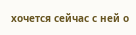хочется сейчас с ней о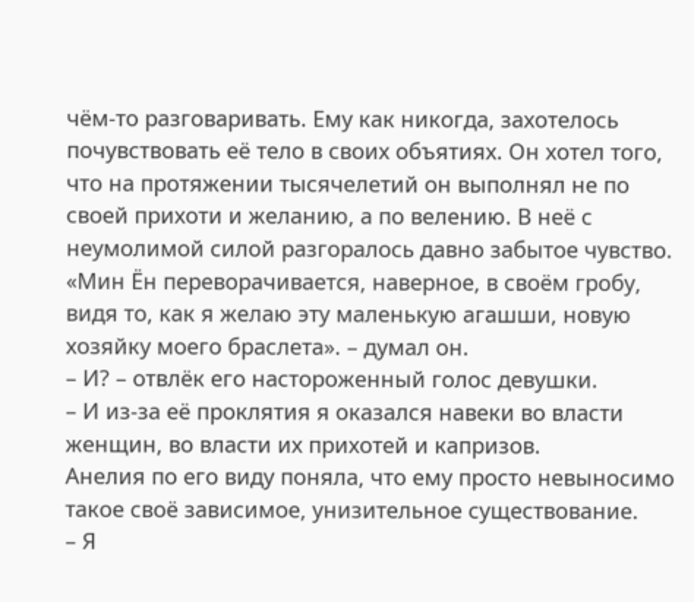чём-то разговаривать. Ему как никогда, захотелось почувствовать её тело в своих объятиях. Он хотел того, что на протяжении тысячелетий он выполнял не по своей прихоти и желанию, а по велению. В неё с неумолимой силой разгоралось давно забытое чувство.
«Мин Ён переворачивается, наверное, в своём гробу, видя то, как я желаю эту маленькую агашши, новую хозяйку моего браслета». – думал он.
– И? – отвлёк его настороженный голос девушки.
– И из-за её проклятия я оказался навеки во власти женщин, во власти их прихотей и капризов.
Анелия по его виду поняла, что ему просто невыносимо такое своё зависимое, унизительное существование.
– Я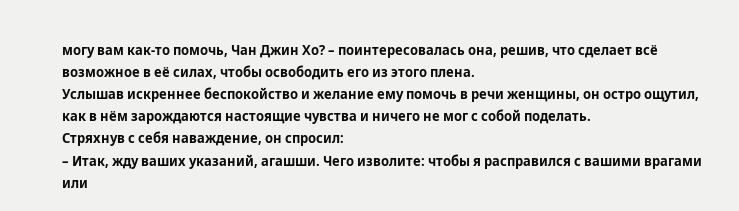могу вам как-то помочь, Чан Джин Хо? – поинтересовалась она, решив, что сделает всё возможное в её силах, чтобы освободить его из этого плена.
Услышав искреннее беспокойство и желание ему помочь в речи женщины, он остро ощутил, как в нём зарождаются настоящие чувства и ничего не мог с собой поделать.
Стряхнув с себя наваждение, он спросил:
– Итак, жду ваших указаний, агашши. Чего изволите: чтобы я расправился с вашими врагами или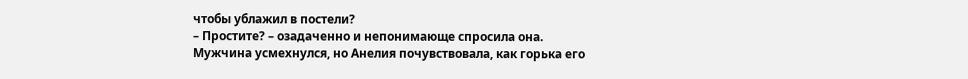чтобы ублажил в постели?
– Простите? – озадаченно и непонимающе спросила она.
Мужчина усмехнулся, но Анелия почувствовала, как горька его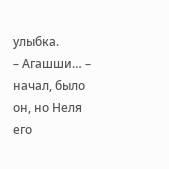улыбка.
– Агашши… – начал, было он, но Неля его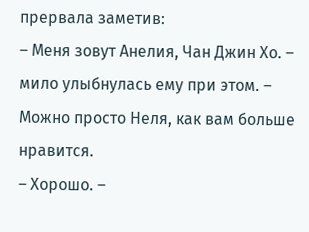прервала заметив:
– Меня зовут Анелия, Чан Джин Хо. – мило улыбнулась ему при этом. – Можно просто Неля, как вам больше нравится.
– Хорошо. –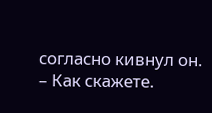согласно кивнул он. – Как скажете.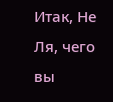Итак, Не Ля, чего вы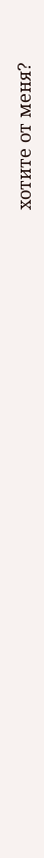хотите от меня?